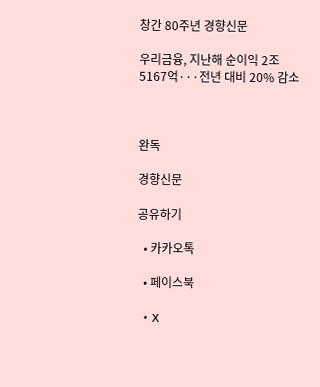창간 80주년 경향신문

우리금융, 지난해 순이익 2조5167억···전년 대비 20% 감소



완독

경향신문

공유하기

  • 카카오톡

  • 페이스북

  • X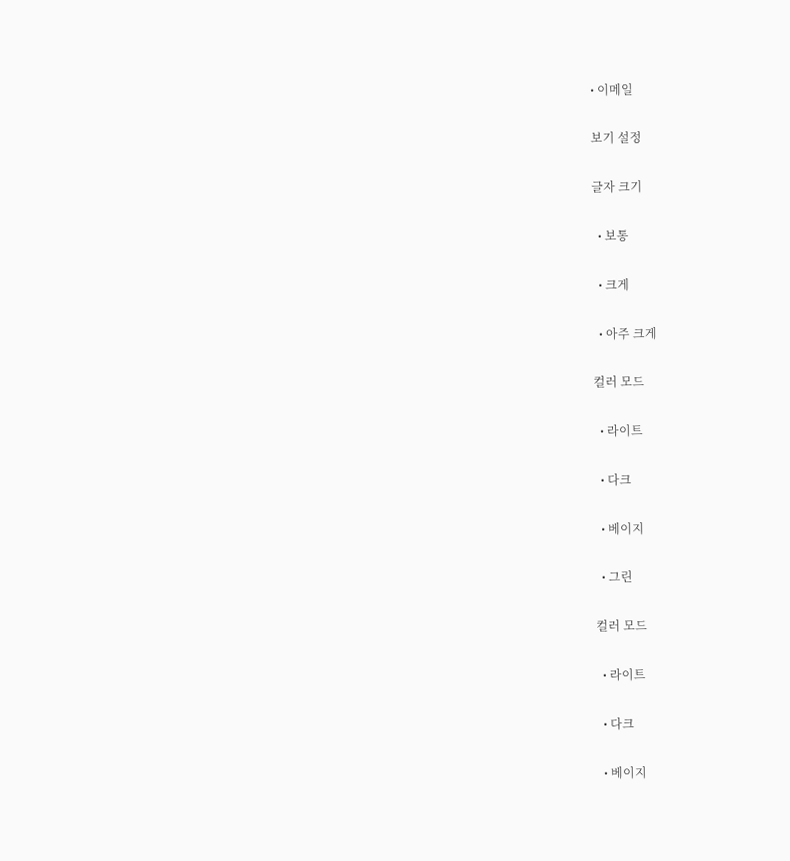• 이메일

보기 설정

글자 크기

  • 보통

  • 크게

  • 아주 크게

컬러 모드

  • 라이트

  • 다크

  • 베이지

  • 그린

컬러 모드

  • 라이트

  • 다크

  • 베이지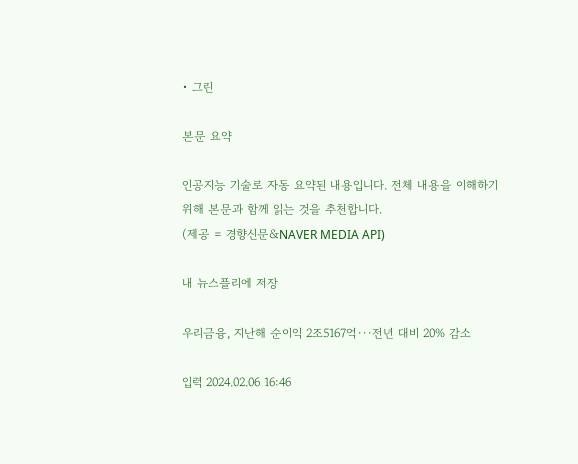• 그린

본문 요약

인공지능 기술로 자동 요약된 내용입니다. 전체 내용을 이해하기 위해 본문과 함께 읽는 것을 추천합니다.
(제공 = 경향신문&NAVER MEDIA API)

내 뉴스플리에 저장

우리금융, 지난해 순이익 2조5167억···전년 대비 20% 감소

입력 2024.02.06 16:46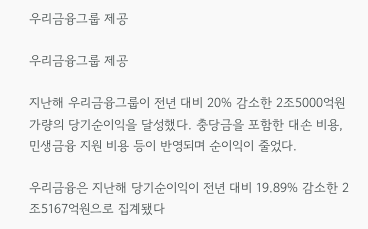우리금융그룹 제공

우리금융그룹 제공

지난해 우리금융그룹이 전년 대비 20% 감소한 2조5000억원가량의 당기순이익을 달성했다. 충당금을 포함한 대손 비용, 민생금융 지원 비용 등이 반영되며 순이익이 줄었다.

우리금융은 지난해 당기순이익이 전년 대비 19.89% 감소한 2조5167억원으로 집계됐다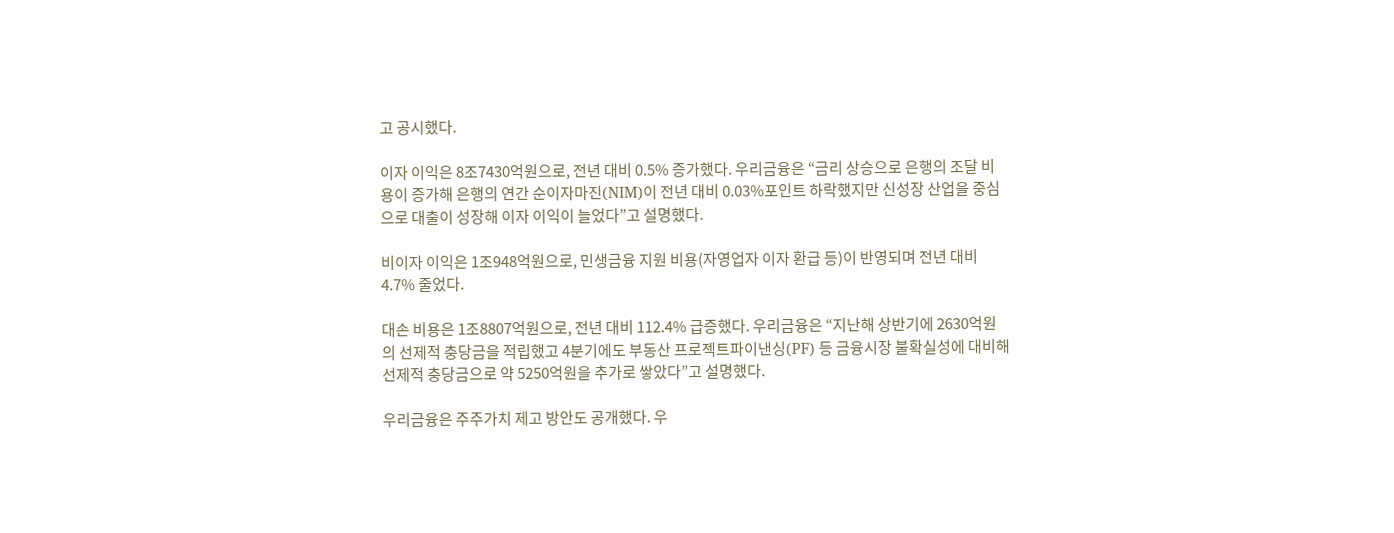고 공시했다.

이자 이익은 8조7430억원으로, 전년 대비 0.5% 증가했다. 우리금융은 “금리 상승으로 은행의 조달 비용이 증가해 은행의 연간 순이자마진(NIM)이 전년 대비 0.03%포인트 하락했지만 신성장 산업을 중심으로 대출이 성장해 이자 이익이 늘었다”고 설명했다.

비이자 이익은 1조948억원으로, 민생금융 지원 비용(자영업자 이자 환급 등)이 반영되며 전년 대비 4.7% 줄었다.

대손 비용은 1조8807억원으로, 전년 대비 112.4% 급증했다. 우리금융은 “지난해 상반기에 2630억원의 선제적 충당금을 적립했고 4분기에도 부동산 프로젝트파이낸싱(PF) 등 금융시장 불확실성에 대비해 선제적 충당금으로 약 5250억원을 추가로 쌓았다”고 설명했다.

우리금융은 주주가치 제고 방안도 공개했다. 우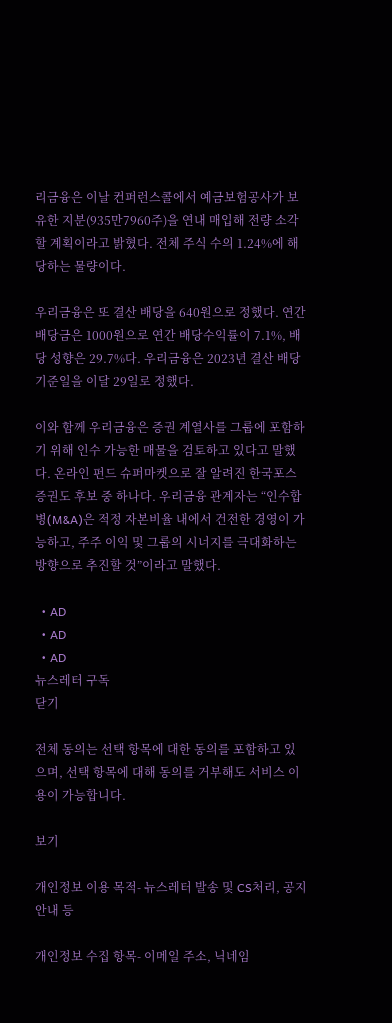리금융은 이날 컨퍼런스콜에서 예금보험공사가 보유한 지분(935만7960주)을 연내 매입해 전량 소각할 계획이라고 밝혔다. 전체 주식 수의 1.24%에 해당하는 물량이다.

우리금융은 또 결산 배당을 640원으로 정했다. 연간 배당금은 1000원으로 연간 배당수익률이 7.1%, 배당 성향은 29.7%다. 우리금융은 2023년 결산 배당 기준일을 이달 29일로 정했다.

이와 함께 우리금융은 증권 계열사를 그룹에 포함하기 위해 인수 가능한 매물을 검토하고 있다고 말했다. 온라인 펀드 슈퍼마켓으로 잘 알려진 한국포스증권도 후보 중 하나다. 우리금융 관계자는 “인수합병(M&A)은 적정 자본비율 내에서 건전한 경영이 가능하고, 주주 이익 및 그룹의 시너지를 극대화하는 방향으로 추진할 것”이라고 말했다.

  • AD
  • AD
  • AD
뉴스레터 구독
닫기

전체 동의는 선택 항목에 대한 동의를 포함하고 있으며, 선택 항목에 대해 동의를 거부해도 서비스 이용이 가능합니다.

보기

개인정보 이용 목적- 뉴스레터 발송 및 CS처리, 공지 안내 등

개인정보 수집 항목- 이메일 주소, 닉네임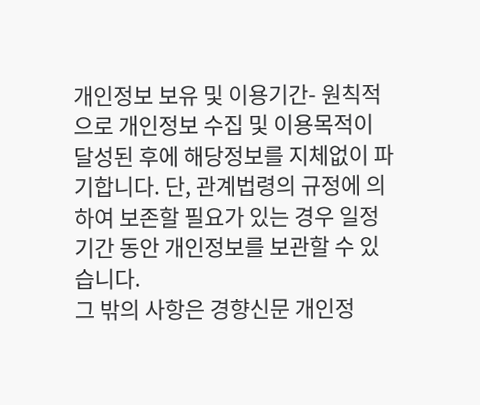개인정보 보유 및 이용기간- 원칙적으로 개인정보 수집 및 이용목적이 달성된 후에 해당정보를 지체없이 파기합니다. 단, 관계법령의 규정에 의하여 보존할 필요가 있는 경우 일정기간 동안 개인정보를 보관할 수 있습니다.
그 밖의 사항은 경향신문 개인정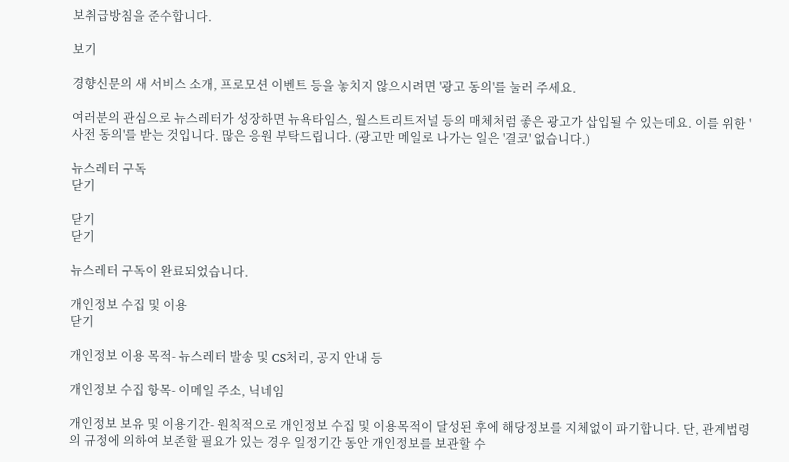보취급방침을 준수합니다.

보기

경향신문의 새 서비스 소개, 프로모션 이벤트 등을 놓치지 않으시려면 '광고 동의'를 눌러 주세요.

여러분의 관심으로 뉴스레터가 성장하면 뉴욕타임스, 월스트리트저널 등의 매체처럼 좋은 광고가 삽입될 수 있는데요. 이를 위한 '사전 동의'를 받는 것입니다. 많은 응원 부탁드립니다. (광고만 메일로 나가는 일은 '결코' 없습니다.)

뉴스레터 구독
닫기

닫기
닫기

뉴스레터 구독이 완료되었습니다.

개인정보 수집 및 이용
닫기

개인정보 이용 목적- 뉴스레터 발송 및 CS처리, 공지 안내 등

개인정보 수집 항목- 이메일 주소, 닉네임

개인정보 보유 및 이용기간- 원칙적으로 개인정보 수집 및 이용목적이 달성된 후에 해당정보를 지체없이 파기합니다. 단, 관계법령의 규정에 의하여 보존할 필요가 있는 경우 일정기간 동안 개인정보를 보관할 수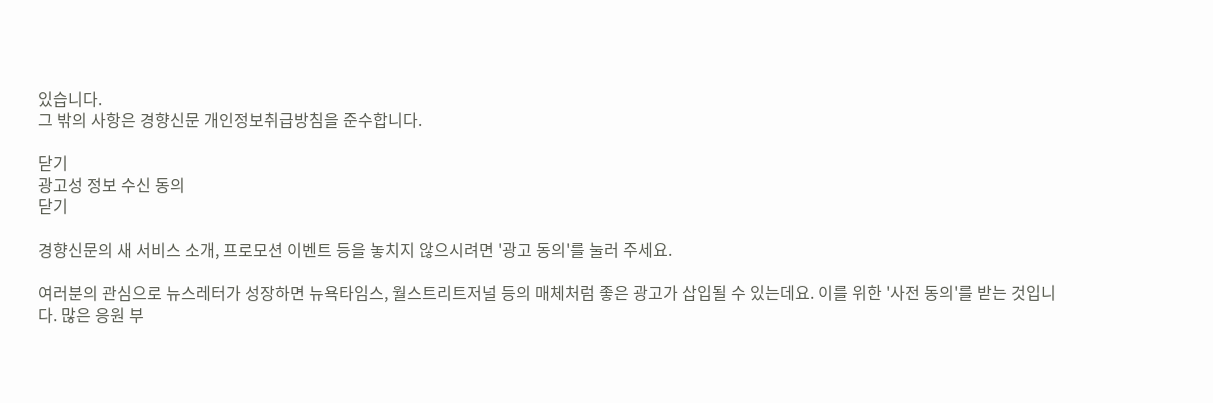있습니다.
그 밖의 사항은 경향신문 개인정보취급방침을 준수합니다.

닫기
광고성 정보 수신 동의
닫기

경향신문의 새 서비스 소개, 프로모션 이벤트 등을 놓치지 않으시려면 '광고 동의'를 눌러 주세요.

여러분의 관심으로 뉴스레터가 성장하면 뉴욕타임스, 월스트리트저널 등의 매체처럼 좋은 광고가 삽입될 수 있는데요. 이를 위한 '사전 동의'를 받는 것입니다. 많은 응원 부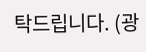탁드립니다. (광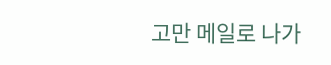고만 메일로 나가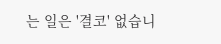는 일은 '결코' 없습니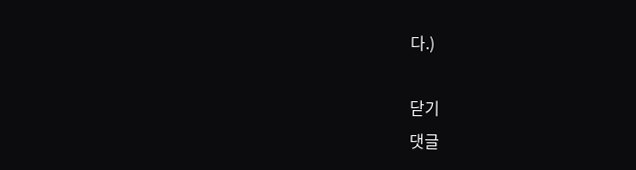다.)

닫기
댓글